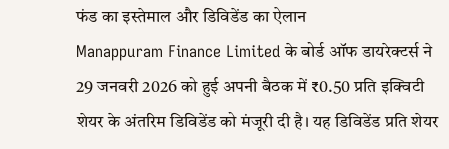फंड का इस्तेमाल और डिविडेंड का ऐलान
Manappuram Finance Limited के बोर्ड ऑफ डायरेक्टर्स ने 29 जनवरी 2026 को हुई अपनी बैठक में ₹0.50 प्रति इक्विटी शेयर के अंतरिम डिविडेंड को मंजूरी दी है। यह डिविडेंड प्रति शेयर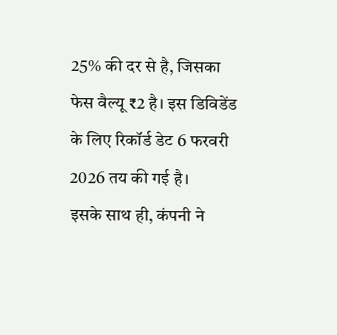25% की दर से है, जिसका फेस वैल्यू ₹2 है। इस डिविडेंड के लिए रिकॉर्ड डेट 6 फरवरी 2026 तय की गई है।
इसके साथ ही, कंपनी ने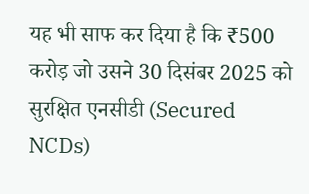यह भी साफ कर दिया है कि ₹500 करोड़ जो उसने 30 दिसंबर 2025 को सुरक्षित एनसीडी (Secured NCDs)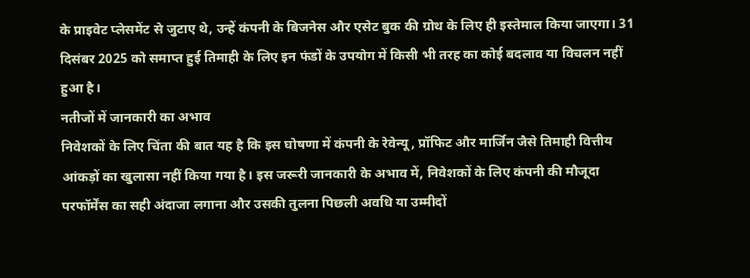के प्राइवेट प्लेसमेंट से जुटाए थे, उन्हें कंपनी के बिजनेस और एसेट बुक की ग्रोथ के लिए ही इस्तेमाल किया जाएगा। 31 दिसंबर 2025 को समाप्त हुई तिमाही के लिए इन फंडों के उपयोग में किसी भी तरह का कोई बदलाव या विचलन नहीं हुआ है।
नतीजों में जानकारी का अभाव
निवेशकों के लिए चिंता की बात यह है कि इस घोषणा में कंपनी के रेवेन्यू, प्रॉफिट और मार्जिन जैसे तिमाही वित्तीय आंकड़ों का खुलासा नहीं किया गया है। इस जरूरी जानकारी के अभाव में, निवेशकों के लिए कंपनी की मौजूदा परफॉर्मेंस का सही अंदाजा लगाना और उसकी तुलना पिछली अवधि या उम्मीदों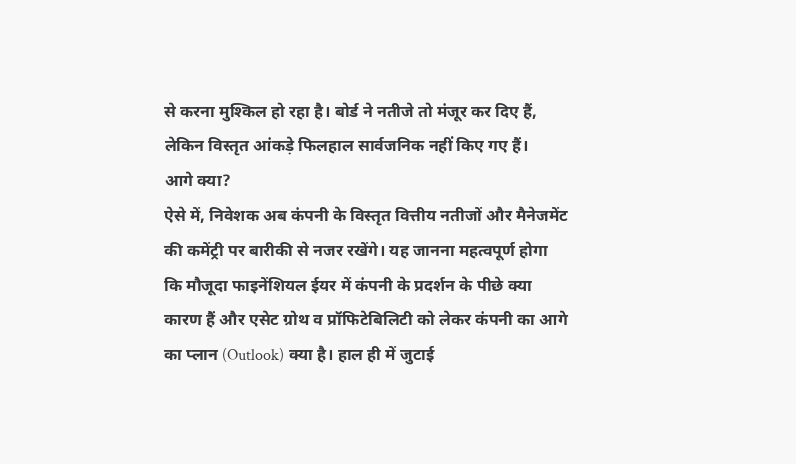से करना मुश्किल हो रहा है। बोर्ड ने नतीजे तो मंजूर कर दिए हैं, लेकिन विस्तृत आंकड़े फिलहाल सार्वजनिक नहीं किए गए हैं।
आगे क्या?
ऐसे में, निवेशक अब कंपनी के विस्तृत वित्तीय नतीजों और मैनेजमेंट की कमेंट्री पर बारीकी से नजर रखेंगे। यह जानना महत्वपूर्ण होगा कि मौजूदा फाइनेंशियल ईयर में कंपनी के प्रदर्शन के पीछे क्या कारण हैं और एसेट ग्रोथ व प्रॉफिटेबिलिटी को लेकर कंपनी का आगे का प्लान (Outlook) क्या है। हाल ही में जुटाई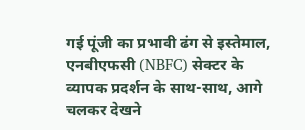गई पूंजी का प्रभावी ढंग से इस्तेमाल, एनबीएफसी (NBFC) सेक्टर के व्यापक प्रदर्शन के साथ-साथ, आगे चलकर देखने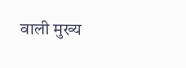वाली मुख्य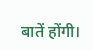बातें होंगी।